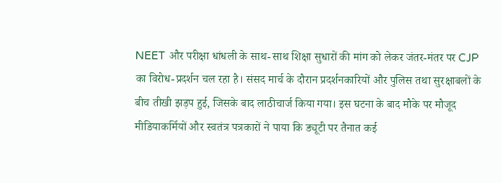NEET और परीक्षा धांधली के साथ-साथ शिक्षा सुधारों की मांग को लेकर जंतर-मंतर पर CJP का विरोध-प्रदर्शन चल रहा है। संसद मार्च के दौरान प्रदर्शनकारियों और पुलिस तथा सुरक्षाबलों के बीच तीखी झड़प हुई, जिसके बाद लाठीचार्ज किया गया। इस घटना के बाद मौके पर मौजूद मीडियाकर्मियों और स्वतंत्र पत्रकारों ने पाया कि ड्यूटी पर तैनात कई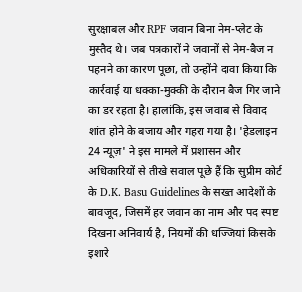सुरक्षाबल और RPF जवान बिना नेम-प्लेट के मुस्तैद थे। जब पत्रकारों ने जवानों से नेम-बैज न पहनने का कारण पूछा, तो उन्होंने दावा किया कि कार्रवाई या धक्का-मुक्की के दौरान बैज गिर जाने का डर रहता है। हालांकि, इस जवाब से विवाद शांत होने के बजाय और गहरा गया है। 'हेडलाइन 24 न्यूज़' ने इस मामले में प्रशासन और अधिकारियों से तीखे सवाल पूछे हैं कि सुप्रीम कोर्ट के D.K. Basu Guidelines के सख्त आदेशों के बावजूद, जिसमें हर जवान का नाम और पद स्पष्ट दिखना अनिवार्य है, नियमों की धज्जियां किसके इशारे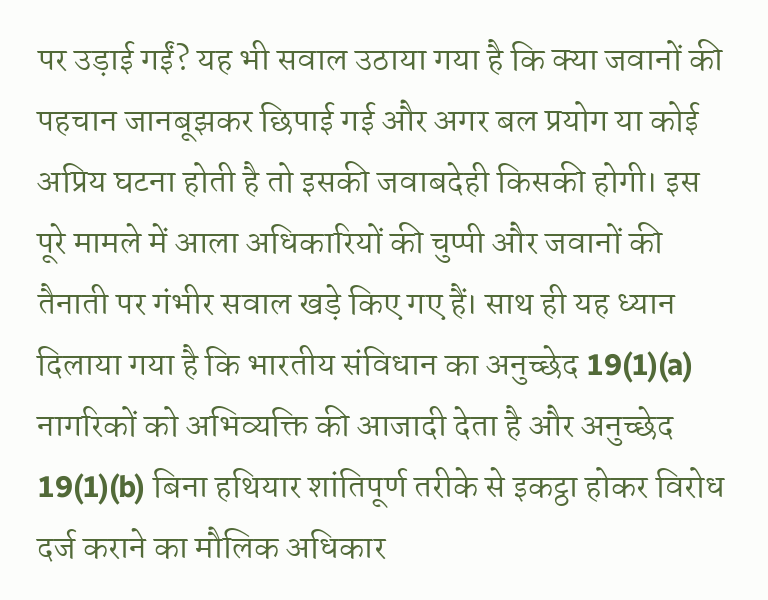पर उड़ाई गईं? यह भी सवाल उठाया गया है कि क्या जवानों की पहचान जानबूझकर छिपाई गई और अगर बल प्रयोग या कोई अप्रिय घटना होती है तो इसकी जवाबदेही किसकी होगी। इस पूरे मामले में आला अधिकारियों की चुप्पी और जवानों की तैनाती पर गंभीर सवाल खड़े किए गए हैं। साथ ही यह ध्यान दिलाया गया है कि भारतीय संविधान का अनुच्छेद 19(1)(a) नागरिकों को अभिव्यक्ति की आजादी देता है और अनुच्छेद 19(1)(b) बिना हथियार शांतिपूर्ण तरीके से इकट्ठा होकर विरोध दर्ज कराने का मौलिक अधिकार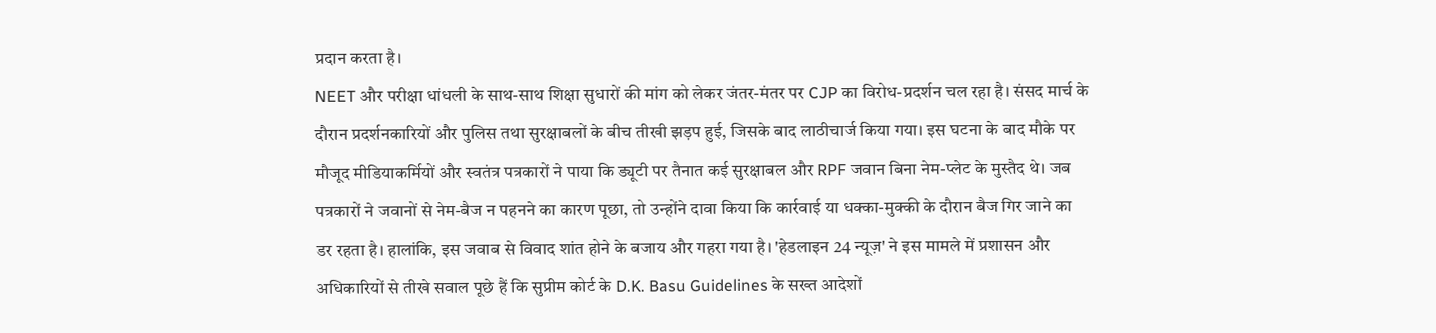प्रदान करता है।
NEET और परीक्षा धांधली के साथ-साथ शिक्षा सुधारों की मांग को लेकर जंतर-मंतर पर CJP का विरोध-प्रदर्शन चल रहा है। संसद मार्च के दौरान प्रदर्शनकारियों और पुलिस तथा सुरक्षाबलों के बीच तीखी झड़प हुई, जिसके बाद लाठीचार्ज किया गया। इस घटना के बाद मौके पर मौजूद मीडियाकर्मियों और स्वतंत्र पत्रकारों ने पाया कि ड्यूटी पर तैनात कई सुरक्षाबल और RPF जवान बिना नेम-प्लेट के मुस्तैद थे। जब पत्रकारों ने जवानों से नेम-बैज न पहनने का कारण पूछा, तो उन्होंने दावा किया कि कार्रवाई या धक्का-मुक्की के दौरान बैज गिर जाने का डर रहता है। हालांकि, इस जवाब से विवाद शांत होने के बजाय और गहरा गया है। 'हेडलाइन 24 न्यूज़' ने इस मामले में प्रशासन और अधिकारियों से तीखे सवाल पूछे हैं कि सुप्रीम कोर्ट के D.K. Basu Guidelines के सख्त आदेशों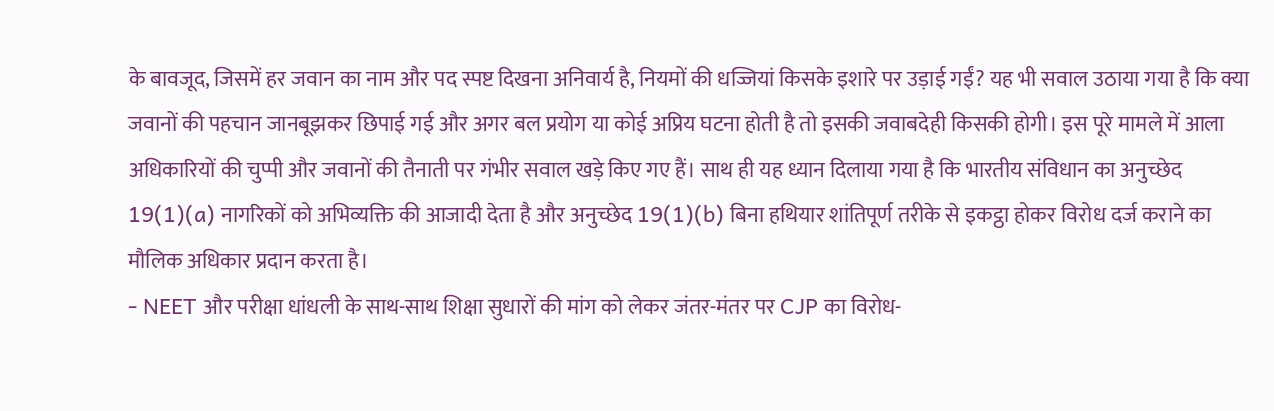के बावजूद, जिसमें हर जवान का नाम और पद स्पष्ट दिखना अनिवार्य है, नियमों की धज्जियां किसके इशारे पर उड़ाई गईं? यह भी सवाल उठाया गया है कि क्या जवानों की पहचान जानबूझकर छिपाई गई और अगर बल प्रयोग या कोई अप्रिय घटना होती है तो इसकी जवाबदेही किसकी होगी। इस पूरे मामले में आला अधिकारियों की चुप्पी और जवानों की तैनाती पर गंभीर सवाल खड़े किए गए हैं। साथ ही यह ध्यान दिलाया गया है कि भारतीय संविधान का अनुच्छेद 19(1)(a) नागरिकों को अभिव्यक्ति की आजादी देता है और अनुच्छेद 19(1)(b) बिना हथियार शांतिपूर्ण तरीके से इकट्ठा होकर विरोध दर्ज कराने का मौलिक अधिकार प्रदान करता है।
- NEET और परीक्षा धांधली के साथ-साथ शिक्षा सुधारों की मांग को लेकर जंतर-मंतर पर CJP का विरोध-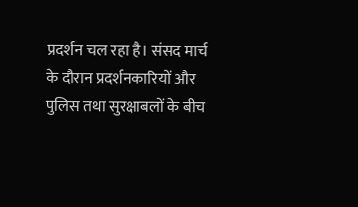प्रदर्शन चल रहा है। संसद मार्च के दौरान प्रदर्शनकारियों और पुलिस तथा सुरक्षाबलों के बीच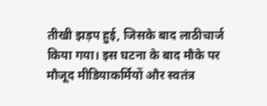तीखी झड़प हुई, जिसके बाद लाठीचार्ज किया गया। इस घटना के बाद मौके पर मौजूद मीडियाकर्मियों और स्वतंत्र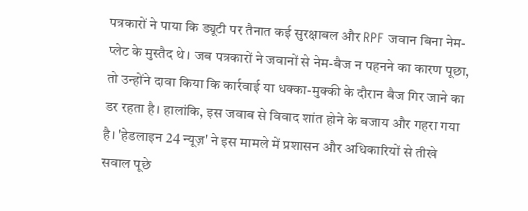पत्रकारों ने पाया कि ड्यूटी पर तैनात कई सुरक्षाबल और RPF जवान बिना नेम-प्लेट के मुस्तैद थे। जब पत्रकारों ने जवानों से नेम-बैज न पहनने का कारण पूछा, तो उन्होंने दावा किया कि कार्रवाई या धक्का-मुक्की के दौरान बैज गिर जाने का डर रहता है। हालांकि, इस जवाब से विवाद शांत होने के बजाय और गहरा गया है। 'हेडलाइन 24 न्यूज़' ने इस मामले में प्रशासन और अधिकारियों से तीखे सवाल पूछे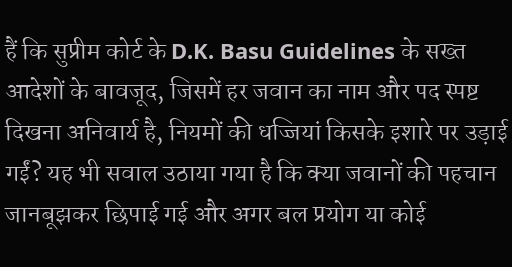हैं कि सुप्रीम कोर्ट के D.K. Basu Guidelines के सख्त आदेशों के बावजूद, जिसमें हर जवान का नाम और पद स्पष्ट दिखना अनिवार्य है, नियमों की धज्जियां किसके इशारे पर उड़ाई गईं? यह भी सवाल उठाया गया है कि क्या जवानों की पहचान जानबूझकर छिपाई गई और अगर बल प्रयोग या कोई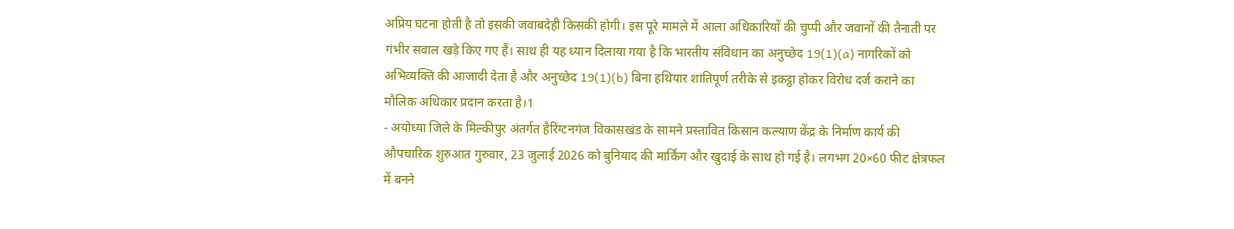अप्रिय घटना होती है तो इसकी जवाबदेही किसकी होगी। इस पूरे मामले में आला अधिकारियों की चुप्पी और जवानों की तैनाती पर गंभीर सवाल खड़े किए गए हैं। साथ ही यह ध्यान दिलाया गया है कि भारतीय संविधान का अनुच्छेद 19(1)(a) नागरिकों को अभिव्यक्ति की आजादी देता है और अनुच्छेद 19(1)(b) बिना हथियार शांतिपूर्ण तरीके से इकट्ठा होकर विरोध दर्ज कराने का मौलिक अधिकार प्रदान करता है।1
- अयोध्या जिले के मिल्कीपुर अंतर्गत हैरिंग्टनगंज विकासखंड के सामने प्रस्तावित किसान कल्याण केंद्र के निर्माण कार्य की औपचारिक शुरुआत गुरुवार, 23 जुलाई 2026 को बुनियाद की मार्किंग और खुदाई के साथ हो गई है। लगभग 20×60 फीट क्षेत्रफल में बनने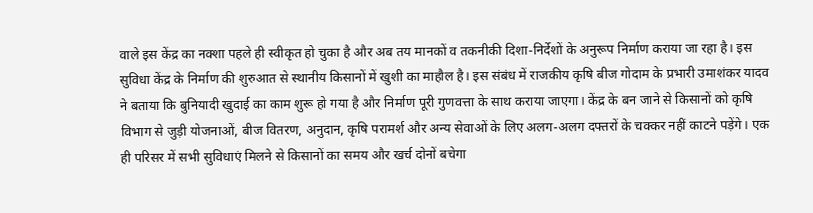वाले इस केंद्र का नक्शा पहले ही स्वीकृत हो चुका है और अब तय मानकों व तकनीकी दिशा-निर्देशों के अनुरूप निर्माण कराया जा रहा है। इस सुविधा केंद्र के निर्माण की शुरुआत से स्थानीय किसानों में खुशी का माहौल है। इस संबंध में राजकीय कृषि बीज गोदाम के प्रभारी उमाशंकर यादव ने बताया कि बुनियादी खुदाई का काम शुरू हो गया है और निर्माण पूरी गुणवत्ता के साथ कराया जाएगा। केंद्र के बन जाने से किसानों को कृषि विभाग से जुड़ी योजनाओं, बीज वितरण, अनुदान, कृषि परामर्श और अन्य सेवाओं के लिए अलग-अलग दफ्तरों के चक्कर नहीं काटने पड़ेंगे। एक ही परिसर में सभी सुविधाएं मिलने से किसानों का समय और खर्च दोनों बचेगा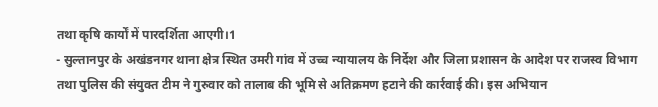तथा कृषि कार्यों में पारदर्शिता आएगी।1
- सुल्तानपुर के अखंडनगर थाना क्षेत्र स्थित उमरी गांव में उच्च न्यायालय के निर्देश और जिला प्रशासन के आदेश पर राजस्व विभाग तथा पुलिस की संयुक्त टीम ने गुरुवार को तालाब की भूमि से अतिक्रमण हटाने की कार्रवाई की। इस अभियान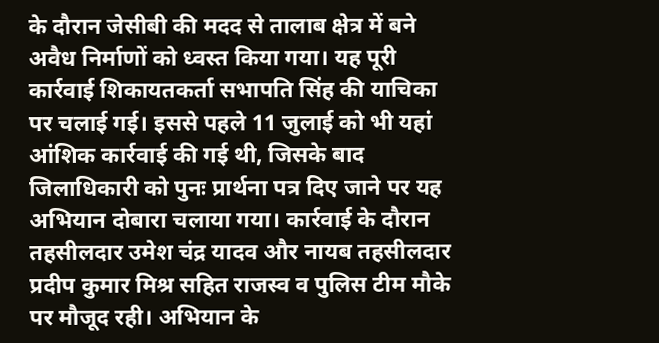के दौरान जेसीबी की मदद से तालाब क्षेत्र में बने अवैध निर्माणों को ध्वस्त किया गया। यह पूरी कार्रवाई शिकायतकर्ता सभापति सिंह की याचिका पर चलाई गई। इससे पहले 11 जुलाई को भी यहां आंशिक कार्रवाई की गई थी, जिसके बाद जिलाधिकारी को पुनः प्रार्थना पत्र दिए जाने पर यह अभियान दोबारा चलाया गया। कार्रवाई के दौरान तहसीलदार उमेश चंद्र यादव और नायब तहसीलदार प्रदीप कुमार मिश्र सहित राजस्व व पुलिस टीम मौके पर मौजूद रही। अभियान के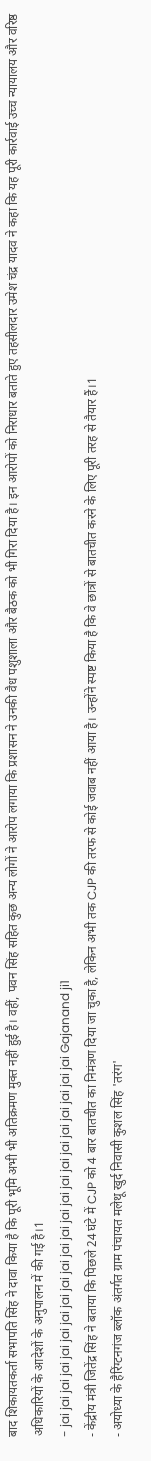बाद शिकायतकर्ता सभापति सिंह ने दावा किया है कि पूरी भूमि अभी भी अतिक्रमण मुक्त नहीं हुई है। वहीं, पवन सिंह सहित कुछ अन्य लोगों ने आरोप लगाया कि प्रशासन ने उनकी वैध पशुशाला और बैठक को भी गिरा दिया है। इन आरोपों को निराधार बताते हुए तहसीलदार उमेश चंद्र यादव ने कहा कि यह पूरी कार्रवाई उच्च न्यायालय और वरिष्ठ अधिकारियों के आदेशों के अनुपालन में की गई है।1
- jai jai jai jai jai jai jai jai jai jai jai jai jai jai jai jai jai jai jai jai jai jai Gajanand ji1
- केंद्रीय मंत्री जितेंद्र सिंह ने बताया कि पिछले 24 घंटे में CJP को 4 बार बातचीत का निमंत्रण दिया जा चुका है, लेकिन अभी तक CJP की तरफ से कोई जवाब नहीं आया है। उन्होंने स्पष्ट किया है कि वे छात्रों से बातचीत करने के लिए पूरी तरह से तैयार हैं।1
- अयोध्या के हैरिंग्टनगंज ब्लॉक अंतर्गत ग्राम पंचायत मलेथू खुर्द निवासी कुशल सिंह 'तरंग'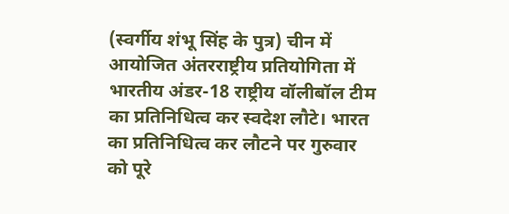(स्वर्गीय शंभू सिंह के पुत्र) चीन में आयोजित अंतरराष्ट्रीय प्रतियोगिता में भारतीय अंडर-18 राष्ट्रीय वॉलीबॉल टीम का प्रतिनिधित्व कर स्वदेश लौटे। भारत का प्रतिनिधित्व कर लौटने पर गुरुवार को पूरे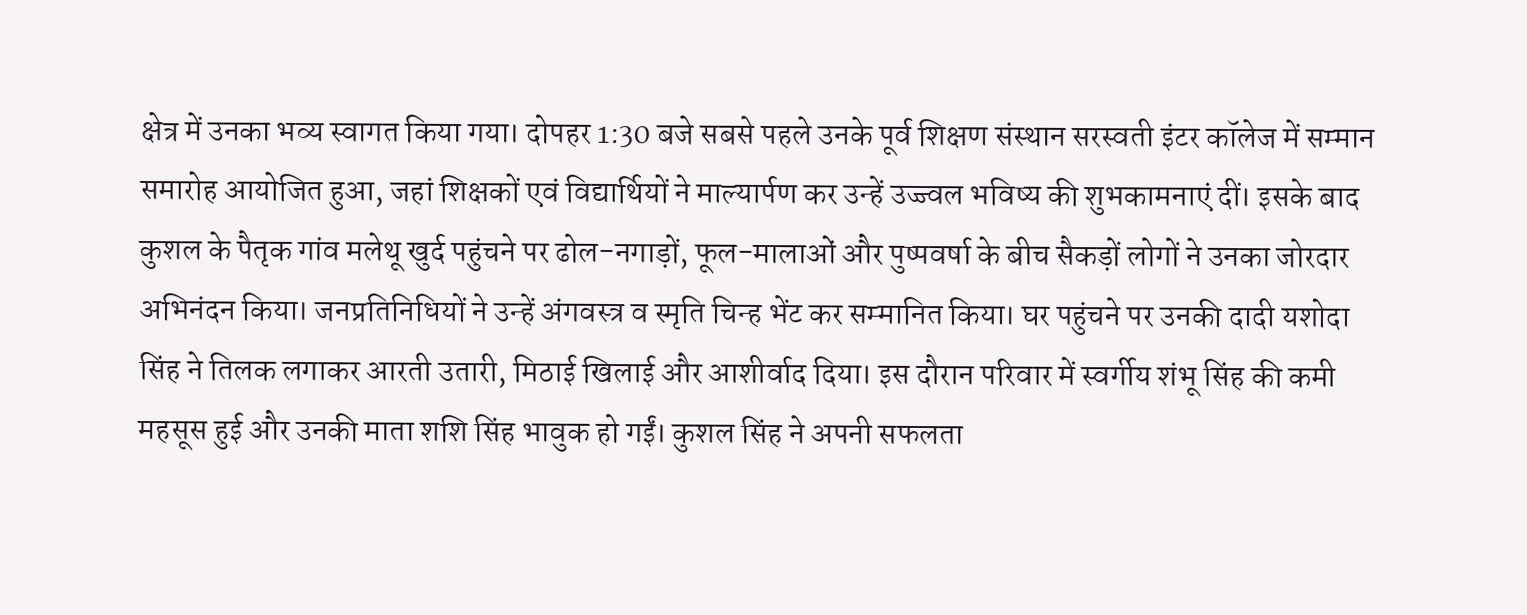क्षेत्र में उनका भव्य स्वागत किया गया। दोपहर 1:30 बजे सबसे पहले उनके पूर्व शिक्षण संस्थान सरस्वती इंटर कॉलेज में सम्मान समारोह आयोजित हुआ, जहां शिक्षकों एवं विद्यार्थियों ने माल्यार्पण कर उन्हें उज्ज्वल भविष्य की शुभकामनाएं दीं। इसके बाद कुशल के पैतृक गांव मलेथू खुर्द पहुंचने पर ढोल-नगाड़ों, फूल-मालाओं और पुष्पवर्षा के बीच सैकड़ों लोगों ने उनका जोरदार अभिनंदन किया। जनप्रतिनिधियों ने उन्हें अंगवस्त्र व स्मृति चिन्ह भेंट कर सम्मानित किया। घर पहुंचने पर उनकी दादी यशोदा सिंह ने तिलक लगाकर आरती उतारी, मिठाई खिलाई और आशीर्वाद दिया। इस दौरान परिवार में स्वर्गीय शंभू सिंह की कमी महसूस हुई और उनकी माता शशि सिंह भावुक हो गईं। कुशल सिंह ने अपनी सफलता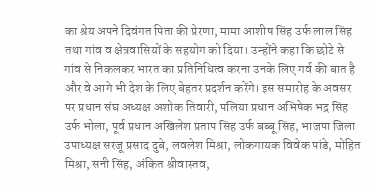का श्रेय अपने दिवंगत पिता की प्रेरणा, मामा आशीष सिंह उर्फ लाल सिंह तथा गांव व क्षेत्रवासियों के सहयोग को दिया। उन्होंने कहा कि छोटे से गांव से निकलकर भारत का प्रतिनिधित्व करना उनके लिए गर्व की बात है और वे आगे भी देश के लिए बेहतर प्रदर्शन करेंगे। इस समारोह के अवसर पर प्रधान संघ अध्यक्ष अशोक तिवारी, पलिया प्रधान अभिषेक भद्र सिंह उर्फ भोला, पूर्व प्रधान अखिलेश प्रताप सिंह उर्फ बब्बू सिंह, भाजपा जिला उपाध्यक्ष सरजू प्रसाद दुबे, लवलेश मिश्रा, लोकगायक विवेक पांडे, मोहित मिश्रा, सनी सिंह, अंकित श्रीवास्तव,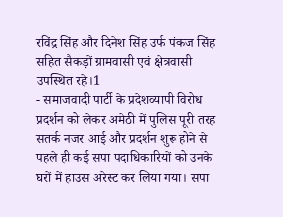रविंद्र सिंह और दिनेश सिंह उर्फ पंकज सिंह सहित सैकड़ों ग्रामवासी एवं क्षेत्रवासी उपस्थित रहे।1
- समाजवादी पार्टी के प्रदेशव्यापी विरोध प्रदर्शन को लेकर अमेठी में पुलिस पूरी तरह सतर्क नजर आई और प्रदर्शन शुरू होने से पहले ही कई सपा पदाधिकारियों को उनके घरों में हाउस अरेस्ट कर लिया गया। सपा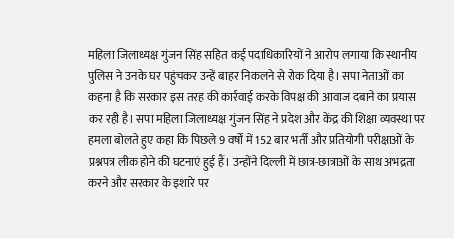महिला जिलाध्यक्ष गुंजन सिंह सहित कई पदाधिकारियों ने आरोप लगाया कि स्थानीय पुलिस ने उनके घर पहुंचकर उन्हें बाहर निकलने से रोक दिया है। सपा नेताओं का कहना है कि सरकार इस तरह की कार्रवाई करके विपक्ष की आवाज दबाने का प्रयास कर रही है। सपा महिला जिलाध्यक्ष गुंजन सिंह ने प्रदेश और केंद्र की शिक्षा व्यवस्था पर हमला बोलते हुए कहा कि पिछले 9 वर्षों में 152 बार भर्ती और प्रतियोगी परीक्षाओं के प्रश्नपत्र लीक होने की घटनाएं हुई हैं। उन्होंने दिल्ली में छात्र-छात्राओं के साथ अभद्रता करने और सरकार के इशारे पर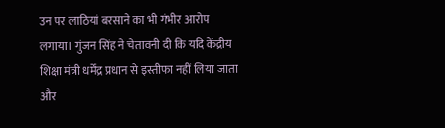उन पर लाठियां बरसाने का भी गंभीर आरोप लगाया। गुंजन सिंह ने चेतावनी दी कि यदि केंद्रीय शिक्षा मंत्री धर्मेंद्र प्रधान से इस्तीफा नहीं लिया जाता और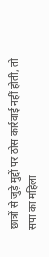छात्रों से जुड़े मुद्दों पर ठोस कार्रवाई नहीं होती, तो सपा का महिला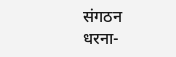संगठन धरना-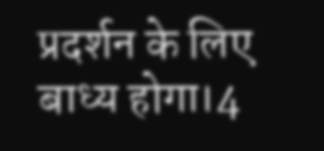प्रदर्शन के लिए बाध्य होगा।4